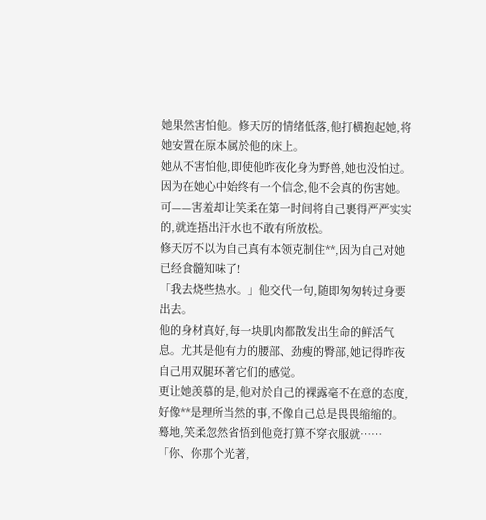她果然害怕他。修天厉的情绪低落,他打横抱起她,将她安置在原本属於他的床上。
她从不害怕他,即使他昨夜化身为野兽,她也没怕过。因为在她心中始终有一个信念,他不会真的伤害她。可——害羞却让笑柔在第一时间将自己裹得严严实实的,就连捂出汗水也不敢有所放松。
修天厉不以为自己真有本领克制住**,因为自己对她已经食髓知味了!
「我去烧些热水。」他交代一句,随即匆匆转过身要出去。
他的身材真好,每一块肌肉都散发出生命的鲜活气息。尤其是他有力的腰部、劲瘦的臀部,她记得昨夜自己用双腿环著它们的感觉。
更让她羡慕的是,他对於自己的裸露毫不在意的态度,好像**是理所当然的事,不像自己总是畏畏缩缩的。
蓦地,笑柔忽然省悟到他竟打算不穿衣服就……
「你、你那个光著,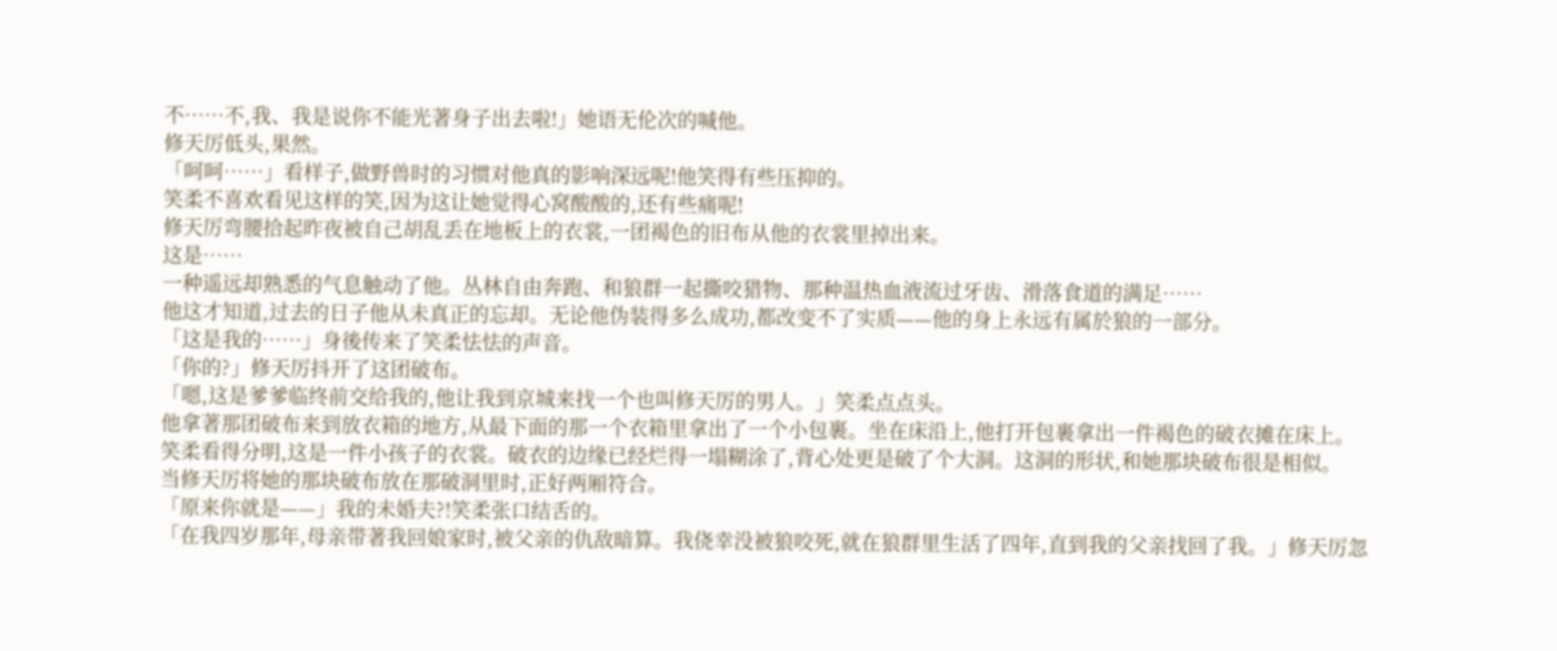不……不,我、我是说你不能光著身子出去啦!」她语无伦次的喊他。
修天厉低头,果然。
「呵呵……」看样子,做野兽时的习惯对他真的影响深远呢!他笑得有些压抑的。
笑柔不喜欢看见这样的笑,因为这让她觉得心窝酸酸的,还有些痛呢!
修天厉弯腰拾起昨夜被自己胡乱丢在地板上的衣裳,一团褐色的旧布从他的衣裳里掉出来。
这是……
一种遥远却熟悉的气息触动了他。丛林自由奔跑、和狼群一起撕咬猎物、那种温热血液流过牙齿、滑落食道的满足……
他这才知道,过去的日子他从未真正的忘却。无论他伪装得多么成功,都改变不了实质——他的身上永远有属於狼的一部分。
「这是我的……」身後传来了笑柔怯怯的声音。
「你的?」修天厉抖开了这团破布。
「嗯,这是爹爹临终前交给我的,他让我到京城来找一个也叫修天厉的男人。」笑柔点点头。
他拿著那团破布来到放衣箱的地方,从最下面的那一个衣箱里拿出了一个小包裹。坐在床沿上,他打开包裹拿出一件褐色的破衣摊在床上。
笑柔看得分明,这是一件小孩子的衣裳。破衣的边缘已经烂得一塌糊涂了,背心处更是破了个大洞。这洞的形状,和她那块破布很是相似。
当修天厉将她的那块破布放在那破洞里时,正好两厢符合。
「原来你就是——」我的未婚夫?!笑柔张口结舌的。
「在我四岁那年,母亲带著我回娘家时,被父亲的仇敌暗算。我侥幸没被狼咬死,就在狼群里生活了四年,直到我的父亲找回了我。」修天厉忽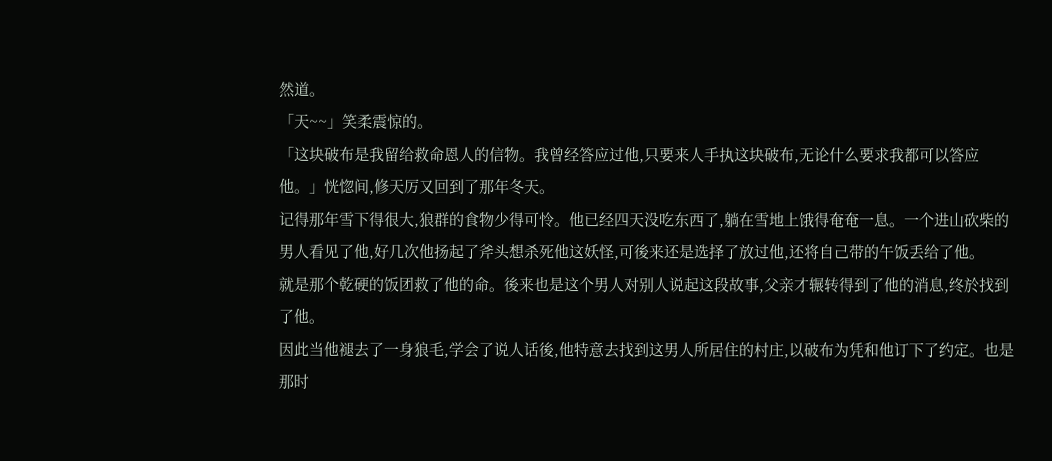然道。
「天~~」笑柔震惊的。
「这块破布是我留给救命恩人的信物。我曾经答应过他,只要来人手执这块破布,无论什么要求我都可以答应他。」恍惚间,修天厉又回到了那年冬天。
记得那年雪下得很大,狼群的食物少得可怜。他已经四天没吃东西了,躺在雪地上饿得奄奄一息。一个进山砍柴的男人看见了他,好几次他扬起了斧头想杀死他这妖怪,可後来还是选择了放过他,还将自己带的午饭丢给了他。
就是那个乾硬的饭团救了他的命。後来也是这个男人对别人说起这段故事,父亲才辗转得到了他的消息,终於找到了他。
因此当他褪去了一身狼毛,学会了说人话後,他特意去找到这男人所居住的村庄,以破布为凭和他订下了约定。也是那时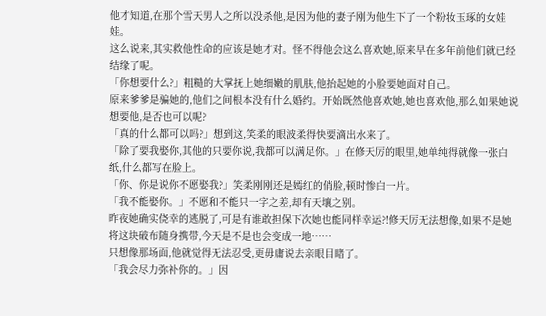他才知道,在那个雪天男人之所以没杀他,是因为他的妻子刚为他生下了一个粉妆玉琢的女娃娃。
这么说来,其实救他性命的应该是她才对。怪不得他会这么喜欢她,原来早在多年前他们就已经结缘了呢。
「你想要什么?」粗糙的大掌抚上她细嫩的肌肤,他抬起她的小脸要她面对自己。
原来爹爹是骗她的,他们之间根本没有什么婚约。开始既然他喜欢她,她也喜欢他,那么如果她说想要他,是否也可以呢?
「真的什么都可以吗?」想到这,笑柔的眼波柔得快要滴出水来了。
「除了要我娶你,其他的只要你说,我都可以满足你。」在修天厉的眼里,她单纯得就像一张白纸,什么都写在脸上。
「你、你是说你不愿娶我?」笑柔刚刚还是嫣红的俏脸,顿时惨白一片。
「我不能娶你。」不愿和不能只一字之差,却有天壤之别。
昨夜她确实侥幸的逃脱了,可是有谁敢担保下次她也能同样幸运?!修天厉无法想像,如果不是她将这块破布随身携带,今天是不是也会变成一地……
只想像那场面,他就觉得无法忍受,更毋庸说去亲眼目睹了。
「我会尽力弥补你的。」因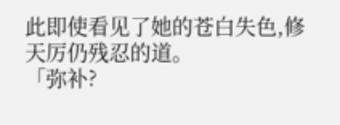此即使看见了她的苍白失色,修天厉仍残忍的道。
「弥补?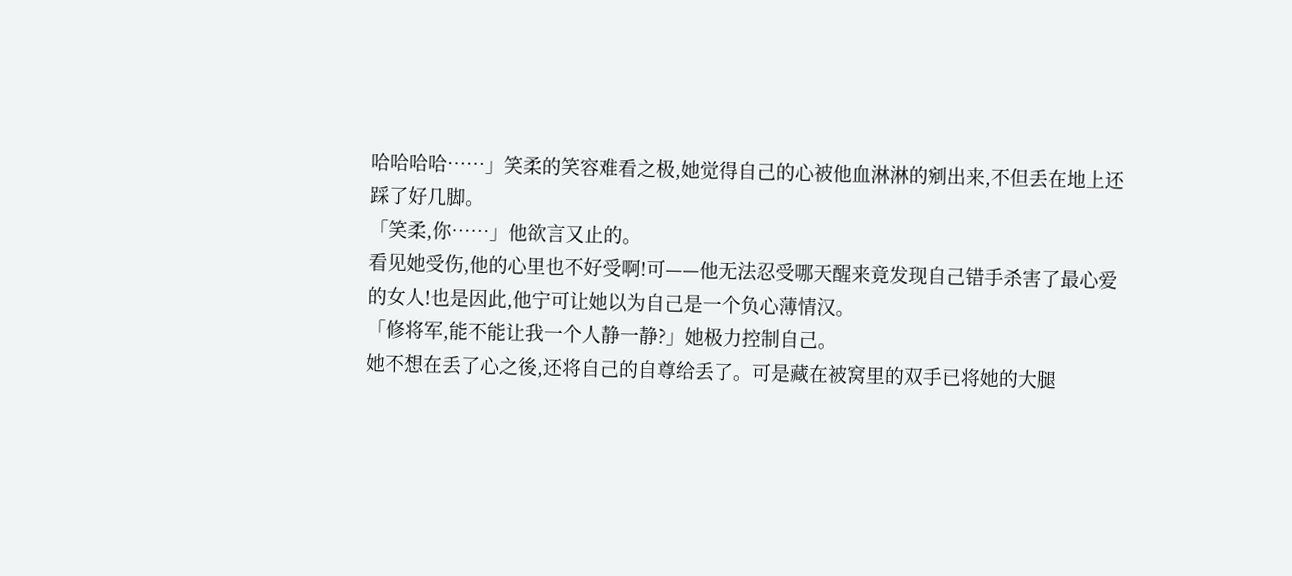哈哈哈哈……」笑柔的笑容难看之极,她觉得自己的心被他血淋淋的剜出来,不但丢在地上还踩了好几脚。
「笑柔,你……」他欲言又止的。
看见她受伤,他的心里也不好受啊!可——他无法忍受哪天醒来竟发现自己错手杀害了最心爱的女人!也是因此,他宁可让她以为自己是一个负心薄情汉。
「修将军,能不能让我一个人静一静?」她极力控制自己。
她不想在丢了心之後,还将自己的自尊给丢了。可是藏在被窝里的双手已将她的大腿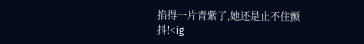掐得一片青紫了,她还是止不住颤抖!<ig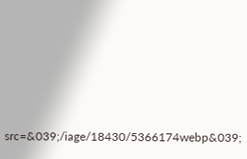src=&039;/iage/18430/5366174webp&039;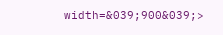width=&039;900&039;>